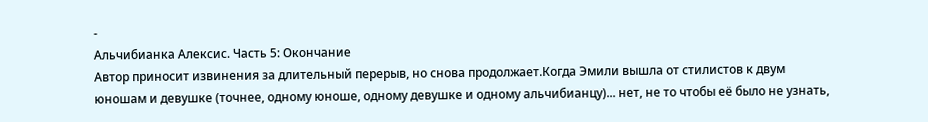-
Альчибианка Алексис. Часть 5: Окончание
Автор приносит извинения за длительный перерыв, но снова продолжает.Когда Эмили вышла от стилистов к двум юношам и девушке (точнее, одному юноше, одному девушке и одному альчибианцу)... нет, не то чтобы её было не узнать,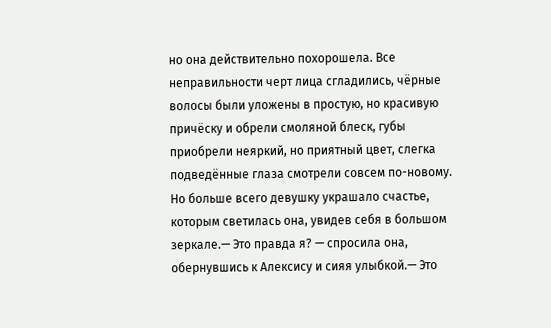но она действительно похорошела. Все неправильности черт лица сгладились, чёрные волосы были уложены в простую, но красивую причёску и обрели смоляной блеск, губы приобрели неяркий, но приятный цвет, слегка подведённые глаза смотрели совсем по-новому. Но больше всего девушку украшало счастье, которым светилась она, увидев себя в большом зеркале.— Это правда я? — спросила она, обернувшись к Алексису и сияя улыбкой.— Это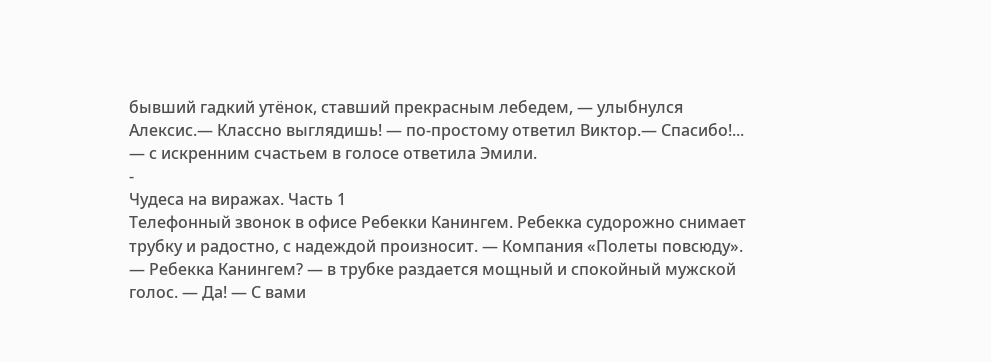бывший гадкий утёнок, ставший прекрасным лебедем, — улыбнулся Алексис.— Классно выглядишь! — по-простому ответил Виктор.— Спасибо!... — с искренним счастьем в голосе ответила Эмили.
-
Чудеса на виражах. Часть 1
Телефонный звонок в офисе Ребекки Канингем. Ребекка судорожно снимает трубку и радостно, с надеждой произносит. — Компания «Полеты повсюду». — Ребекка Канингем? — в трубке раздается мощный и спокойный мужской голос. — Да! — С вами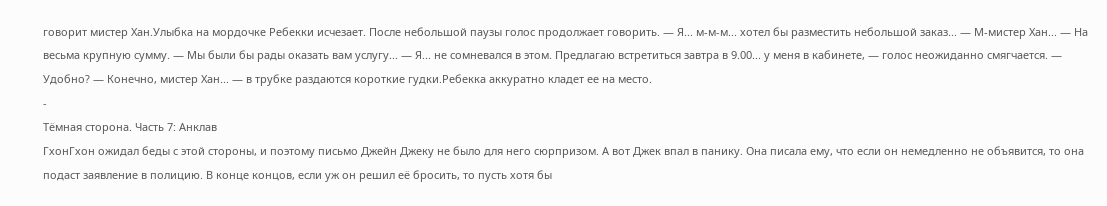говорит мистер Хан.Улыбка на мордочке Ребекки исчезает. После небольшой паузы голос продолжает говорить. — Я... м-м-м... хотел бы разместить небольшой заказ... — М-мистер Хан... — На весьма крупную сумму. — Мы были бы рады оказать вам услугу... — Я... не сомневался в этом. Предлагаю встретиться завтра в 9.00... у меня в кабинете, — голос неожиданно смягчается. — Удобно? — Конечно, мистер Хан... — в трубке раздаются короткие гудки.Ребекка аккуратно кладет ее на место.
-
Тёмная сторона. Часть 7: Анклав
ГхонГхон ожидал беды с этой стороны, и поэтому письмо Джейн Джеку не было для него сюрпризом. А вот Джек впал в панику. Она писала ему, что если он немедленно не объявится, то она подаст заявление в полицию. В конце концов, если уж он решил её бросить, то пусть хотя бы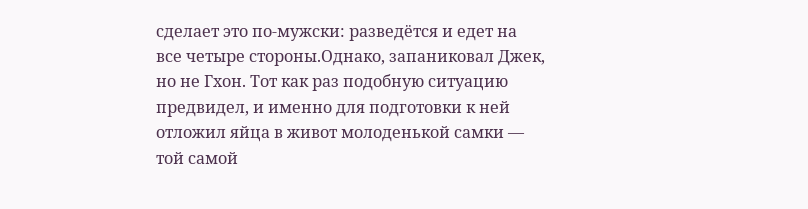сделает это по-мужски: разведётся и едет на все четыре стороны.Однако, запаниковал Джек, но не Гхон. Тот как раз подобную ситуацию предвидел, и именно для подготовки к ней отложил яйца в живот молоденькой самки — той самой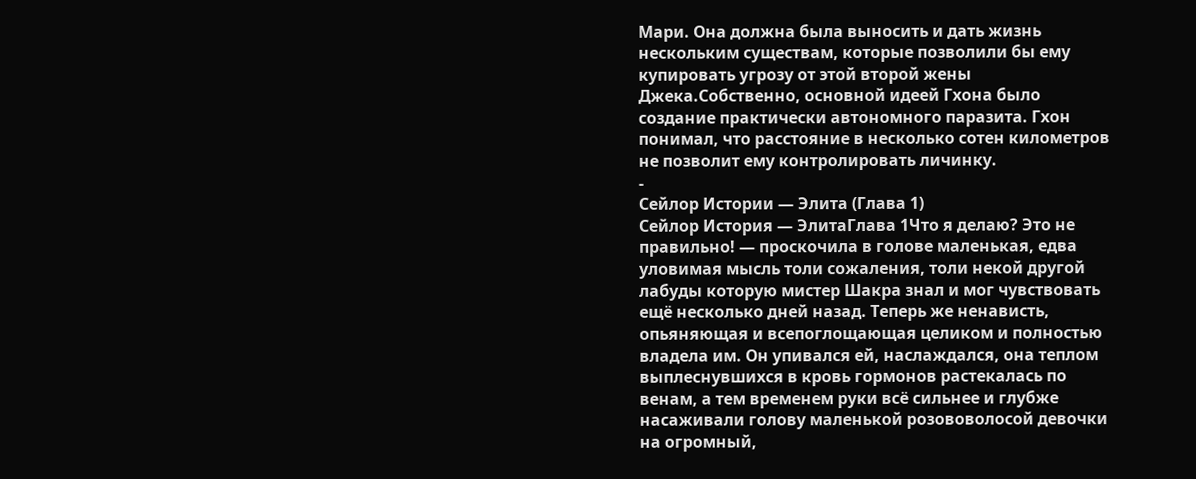Мари. Она должна была выносить и дать жизнь нескольким существам, которые позволили бы ему купировать угрозу от этой второй жены Джека.Собственно, основной идеей Гхона было создание практически автономного паразита. Гхон понимал, что расстояние в несколько сотен километров не позволит ему контролировать личинку.
-
Сейлор Истории — Элита (Глава 1)
Сейлор История — ЭлитаГлава 1Что я делаю? Это не правильно! — проскочила в голове маленькая, едва уловимая мысль толи сожаления, толи некой другой лабуды которую мистер Шакра знал и мог чувствовать ещё несколько дней назад. Теперь же ненависть, опьяняющая и всепоглощающая целиком и полностью владела им. Он упивался ей, наслаждался, она теплом выплеснувшихся в кровь гормонов растекалась по венам, а тем временем руки всё сильнее и глубже насаживали голову маленькой розововолосой девочки на огромный,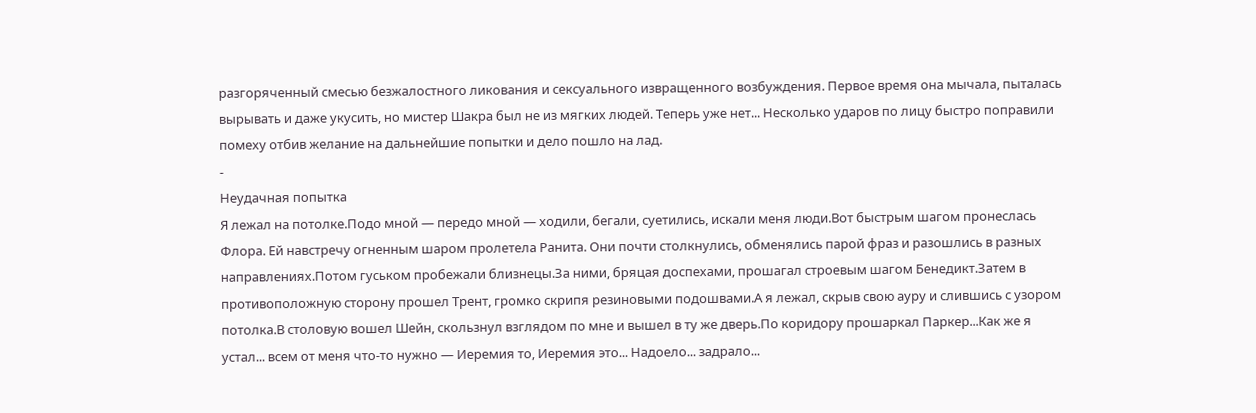разгоряченный смесью безжалостного ликования и сексуального извращенного возбуждения. Первое время она мычала, пыталась вырывать и даже укусить, но мистер Шакра был не из мягких людей. Теперь уже нет... Несколько ударов по лицу быстро поправили помеху отбив желание на дальнейшие попытки и дело пошло на лад.
-
Неудачная попытка
Я лежал на потолке.Подо мной — передо мной — ходили, бегали, суетились, искали меня люди.Вот быстрым шагом пронеслась Флора. Ей навстречу огненным шаром пролетела Ранита. Они почти столкнулись, обменялись парой фраз и разошлись в разных направлениях.Потом гуськом пробежали близнецы.За ними, бряцая доспехами, прошагал строевым шагом Бенедикт.Затем в противоположную сторону прошел Трент, громко скрипя резиновыми подошвами.А я лежал, скрыв свою ауру и слившись с узором потолка.В столовую вошел Шейн, скользнул взглядом по мне и вышел в ту же дверь.По коридору прошаркал Паркер...Как же я устал... всем от меня что-то нужно — Иеремия то, Иеремия это... Надоело... задрало...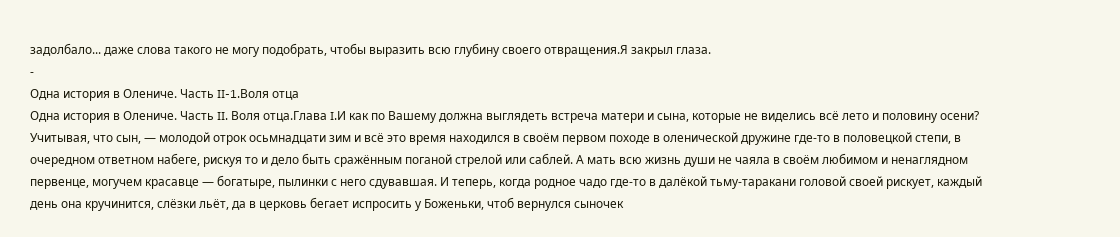задолбало... даже слова такого не могу подобрать, чтобы выразить всю глубину своего отвращения.Я закрыл глаза.
-
Одна история в Олениче. Часть II-1.Воля отца
Одна история в Олениче. Часть II. Воля отца.Глава I.И как по Вашему должна выглядеть встреча матери и сына, которые не виделись всё лето и половину осени? Учитывая, что сын, — молодой отрок осьмнадцати зим и всё это время находился в своём первом походе в оленической дружине где-то в половецкой степи, в очередном ответном набеге, рискуя то и дело быть сражённым поганой стрелой или саблей. А мать всю жизнь души не чаяла в своём любимом и ненаглядном первенце, могучем красавце — богатыре, пылинки с него сдувавшая. И теперь, когда родное чадо где-то в далёкой тьму-таракани головой своей рискует, каждый день она кручинится, слёзки льёт, да в церковь бегает испросить у Боженьки, чтоб вернулся сыночек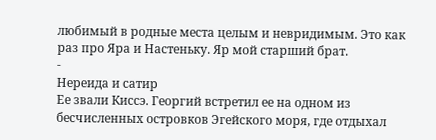любимый в родные места целым и невридимым. Это как раз про Яра и Настеньку. Яр мой старший брат.
-
Нереида и сатир
Ее звали Киссэ. Георгий встретил ее на одном из бесчисленных островков Эгейского моря, где отдыхал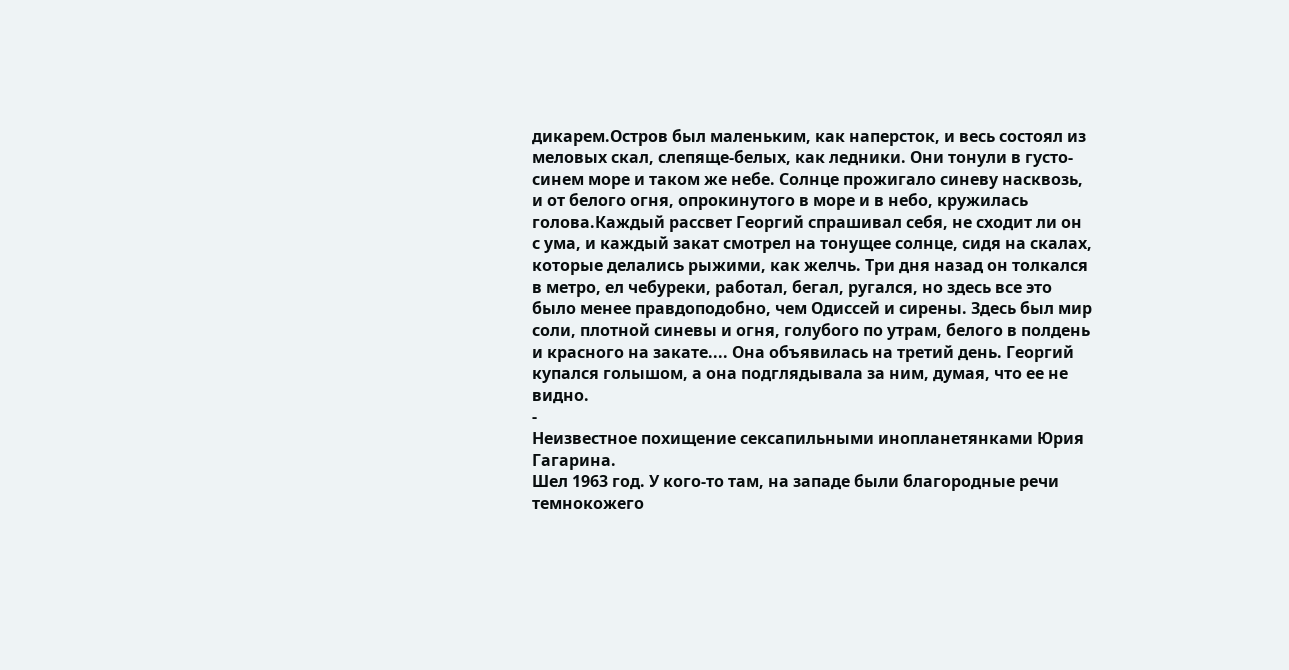дикарем.Остров был маленьким, как наперсток, и весь состоял из меловых скал, слепяще-белых, как ледники. Они тонули в густо-синем море и таком же небе. Солнце прожигало синеву насквозь, и от белого огня, опрокинутого в море и в небо, кружилась голова.Каждый рассвет Георгий спрашивал себя, не сходит ли он с ума, и каждый закат смотрел на тонущее солнце, сидя на скалах, которые делались рыжими, как желчь. Три дня назад он толкался в метро, ел чебуреки, работал, бегал, ругался, но здесь все это было менее правдоподобно, чем Одиссей и сирены. Здесь был мир соли, плотной синевы и огня, голубого по утрам, белого в полдень и красного на закате.... Она объявилась на третий день. Георгий купался голышом, а она подглядывала за ним, думая, что ее не видно.
-
Неизвестное похищение сексапильными инопланетянками Юрия Гагарина.
Шел 1963 год. У кого-то там, на западе были благородные речи темнокожего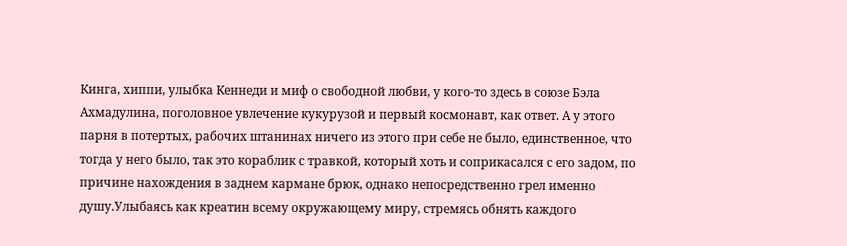Кинга, хиппи, улыбка Кеннеди и миф о свободной любви, у кого-то здесь в союзе Бэла Ахмадулина, поголовное увлечение кукурузой и первый космонавт, как ответ. А у этого парня в потертых, рабочих штанинах ничего из этого при себе не было, единственное, что тогда у него было, так это кораблик с травкой, который хоть и соприкасался с его задом, по причине нахождения в заднем кармане брюк, однако непосредственно грел именно душу.Улыбаясь как креатин всему окружающему миру, стремясь обнять каждого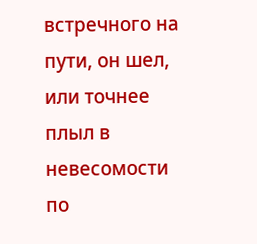встречного на пути, он шел, или точнее плыл в невесомости по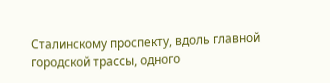Сталинскому проспекту, вдоль главной городской трассы, одного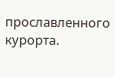прославленного курорта.